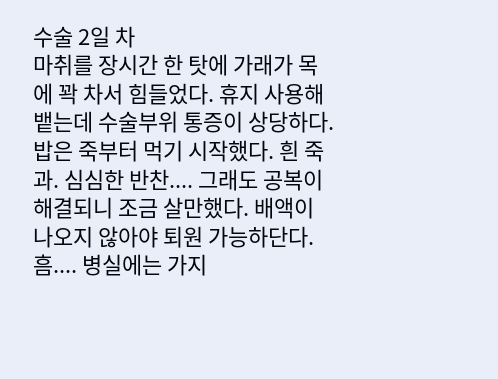수술 2일 차
마취를 장시간 한 탓에 가래가 목에 꽉 차서 힘들었다. 휴지 사용해 뱉는데 수술부위 통증이 상당하다. 밥은 죽부터 먹기 시작했다. 흰 죽과. 심심한 반찬.... 그래도 공복이 해결되니 조금 살만했다. 배액이 나오지 않아야 퇴원 가능하단다. 흠.... 병실에는 가지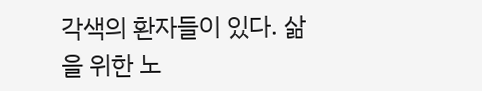각색의 환자들이 있다. 삶을 위한 노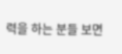력을 하는 분들 보면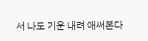서 나도 기운 내려 애써본다